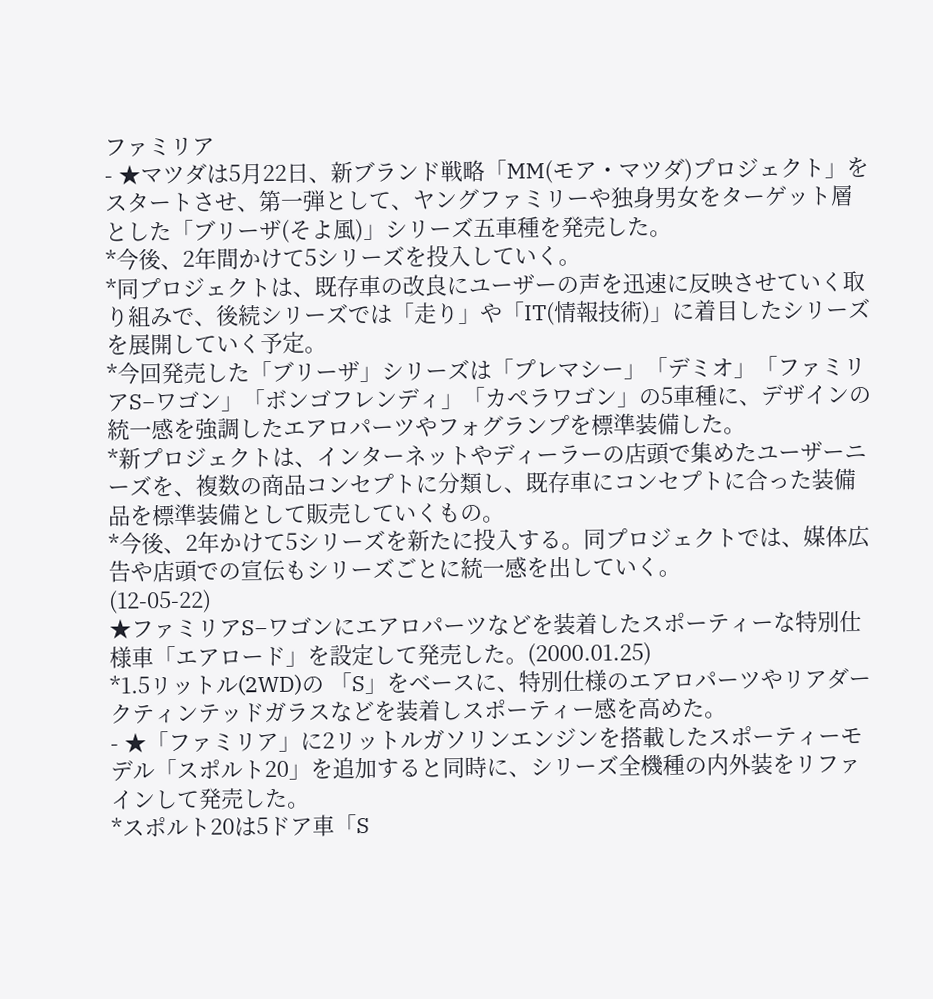ファミリア
- ★マツダは5月22日、新ブランド戦略「MM(モア・マツダ)プロジェクト」をスタートさせ、第一弾として、ヤングファミリーや独身男女をターゲット層とした「ブリーザ(そよ風)」シリーズ五車種を発売した。
*今後、2年間かけて5シリーズを投入していく。
*同プロジェクトは、既存車の改良にユーザーの声を迅速に反映させていく取り組みで、後続シリーズでは「走り」や「IT(情報技術)」に着目したシリーズを展開していく予定。
*今回発売した「ブリーザ」シリーズは「プレマシー」「デミオ」「ファミリアS−ワゴン」「ボンゴフレンディ」「カペラワゴン」の5車種に、デザインの統一感を強調したエアロパーツやフォグランプを標準装備した。
*新プロジェクトは、インターネットやディーラーの店頭で集めたユーザーニーズを、複数の商品コンセプトに分類し、既存車にコンセプトに合った装備品を標準装備として販売していくもの。
*今後、2年かけて5シリーズを新たに投入する。同プロジェクトでは、媒体広告や店頭での宣伝もシリーズごとに統一感を出していく。
(12-05-22)
★ファミリアS−ワゴンにエアロパーツなどを装着したスポーティーな特別仕様車「エアロード」を設定して発売した。(2000.01.25)
*1.5リットル(2WD)の 「S」をベースに、特別仕様のエアロパーツやリアダークティンテッドガラスなどを装着しスポーティー感を高めた。
- ★「ファミリア」に2リットルガソリンエンジンを搭載したスポーティーモデル「スポルト20」を追加すると同時に、シリーズ全機種の内外装をリファインして発売した。
*スポルト20は5ドア車「S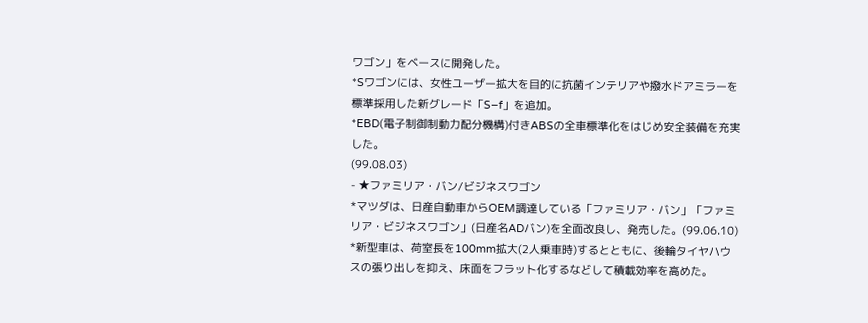ワゴン」をベースに開発した。
*Sワゴンには、女性ユーザー拡大を目的に抗菌インテリアや撥水ドアミラーを標準採用した新グレード「S−f」を追加。
*EBD(電子制御制動力配分機構)付きABSの全車標準化をはじめ安全装備を充実した。
(99.08.03)
- ★ファミリア・バン/ビジネスワゴン
*マツダは、日産自動車からOEM調達している「ファミリア・バン」「ファミリア・ビジネスワゴン」(日産名ADバン)を全面改良し、発売した。(99.06.10)
*新型車は、荷室長を100mm拡大(2人乗車時)するとともに、後輪タイヤハウスの張り出しを抑え、床面をフラット化するなどして積載効率を高めた。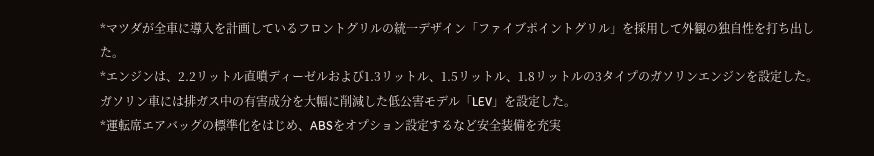*マツダが全車に導入を計画しているフロントグリルの統一デザイン「ファイブポイントグリル」を採用して外観の独自性を打ち出した。
*エンジンは、2.2リットル直噴ディーゼルおよび1.3リットル、1.5リットル、1.8リットルの3タイプのガソリンエンジンを設定した。ガソリン車には排ガス中の有害成分を大幅に削減した低公害モデル「LEV」を設定した。
*運転席エアバッグの標準化をはじめ、ABSをオプション設定するなど安全装備を充実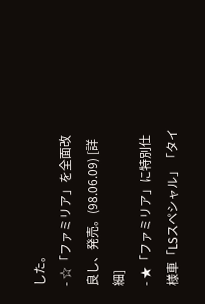した。
- ☆「ファミリア」を全面改良し、発売。(98.06.09) [詳細]
- ★「ファミリア」に特別仕様車「LSスペシャル」「タイ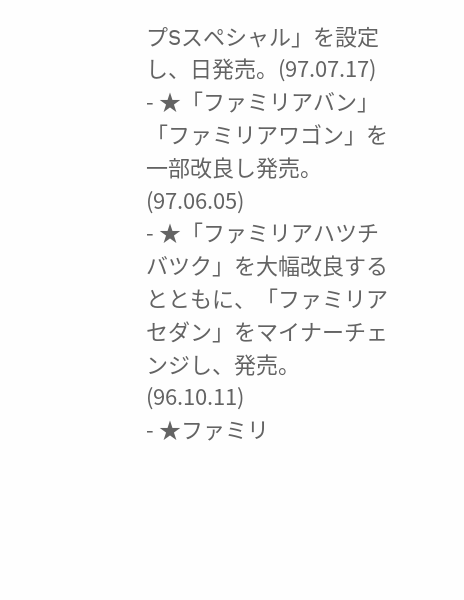プSスペシャル」を設定し、日発売。(97.07.17)
- ★「ファミリアバン」「ファミリアワゴン」を一部改良し発売。(97.06.05)
- ★「ファミリアハツチバツク」を大幅改良するとともに、「ファミリアセダン」をマイナーチェンジし、発売。(96.10.11)
- ★ファミリ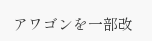アワゴンを一部改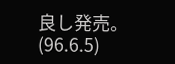良し発売。(96.6.5)